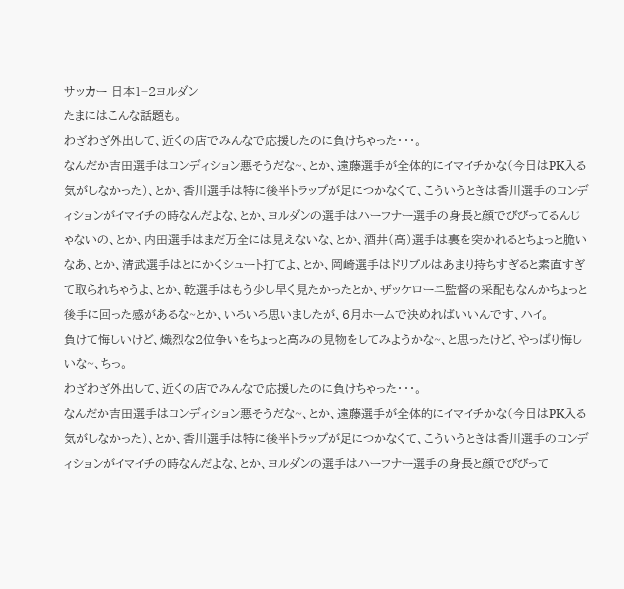サッカー 日本1−2ヨルダン
たまにはこんな話題も。
わざわざ外出して、近くの店でみんなで応援したのに負けちゃった・・・。
なんだか吉田選手はコンディション悪そうだな~、とか、遠藤選手が全体的にイマイチかな(今日はPK入る気がしなかった)、とか、香川選手は特に後半トラップが足につかなくて、こういうときは香川選手のコンディションがイマイチの時なんだよな、とか、ヨルダンの選手はハーフナー選手の身長と顔でびびってるんじゃないの、とか、内田選手はまだ万全には見えないな、とか、酒井(高)選手は裏を突かれるとちょっと脆いなあ、とか、清武選手はとにかくシュート打てよ、とか、岡崎選手はドリブルはあまり持ちすぎると素直すぎて取られちゃうよ、とか、乾選手はもう少し早く見たかったとか、ザッケローニ監督の采配もなんかちょっと後手に回った感があるな~とか、いろいろ思いましたが、6月ホームで決めればいいんです、ハイ。
負けて悔しいけど、熾烈な2位争いをちょっと高みの見物をしてみようかな~、と思ったけど、やっぱり悔しいな~、ちっ。
わざわざ外出して、近くの店でみんなで応援したのに負けちゃった・・・。
なんだか吉田選手はコンディション悪そうだな~、とか、遠藤選手が全体的にイマイチかな(今日はPK入る気がしなかった)、とか、香川選手は特に後半トラップが足につかなくて、こういうときは香川選手のコンディションがイマイチの時なんだよな、とか、ヨルダンの選手はハーフナー選手の身長と顔でびびって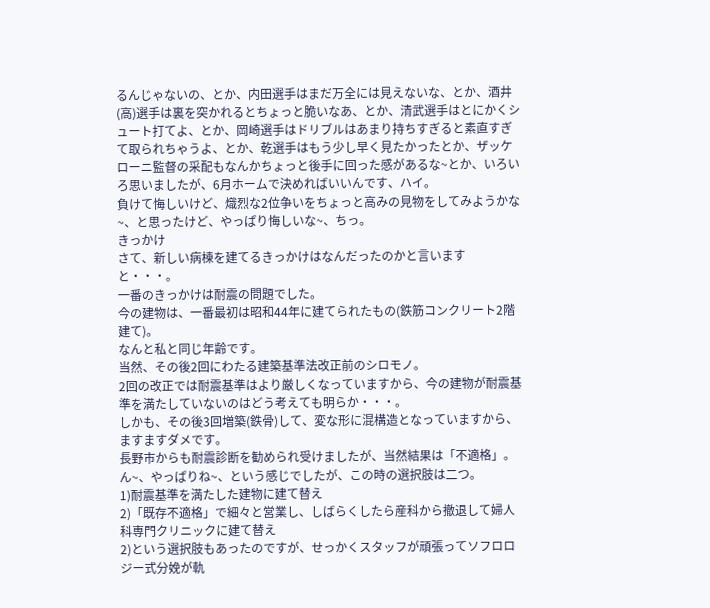るんじゃないの、とか、内田選手はまだ万全には見えないな、とか、酒井(高)選手は裏を突かれるとちょっと脆いなあ、とか、清武選手はとにかくシュート打てよ、とか、岡崎選手はドリブルはあまり持ちすぎると素直すぎて取られちゃうよ、とか、乾選手はもう少し早く見たかったとか、ザッケローニ監督の采配もなんかちょっと後手に回った感があるな~とか、いろいろ思いましたが、6月ホームで決めればいいんです、ハイ。
負けて悔しいけど、熾烈な2位争いをちょっと高みの見物をしてみようかな~、と思ったけど、やっぱり悔しいな~、ちっ。
きっかけ
さて、新しい病棟を建てるきっかけはなんだったのかと言いますと・・・。
一番のきっかけは耐震の問題でした。
今の建物は、一番最初は昭和44年に建てられたもの(鉄筋コンクリート2階建て)。
なんと私と同じ年齢です。
当然、その後2回にわたる建築基準法改正前のシロモノ。
2回の改正では耐震基準はより厳しくなっていますから、今の建物が耐震基準を満たしていないのはどう考えても明らか・・・。
しかも、その後3回増築(鉄骨)して、変な形に混構造となっていますから、ますますダメです。
長野市からも耐震診断を勧められ受けましたが、当然結果は「不適格」。
ん~、やっぱりね~、という感じでしたが、この時の選択肢は二つ。
1)耐震基準を満たした建物に建て替え
2)「既存不適格」で細々と営業し、しばらくしたら産科から撤退して婦人科専門クリニックに建て替え
2)という選択肢もあったのですが、せっかくスタッフが頑張ってソフロロジー式分娩が軌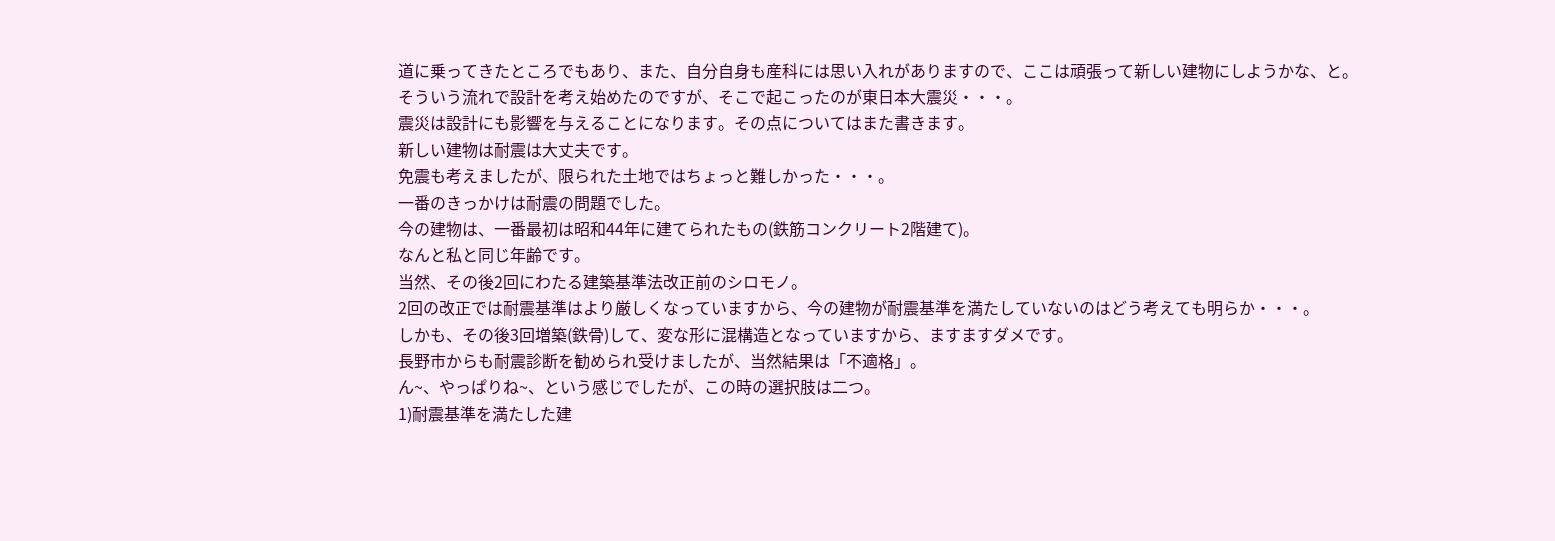道に乗ってきたところでもあり、また、自分自身も産科には思い入れがありますので、ここは頑張って新しい建物にしようかな、と。
そういう流れで設計を考え始めたのですが、そこで起こったのが東日本大震災・・・。
震災は設計にも影響を与えることになります。その点についてはまた書きます。
新しい建物は耐震は大丈夫です。
免震も考えましたが、限られた土地ではちょっと難しかった・・・。
一番のきっかけは耐震の問題でした。
今の建物は、一番最初は昭和44年に建てられたもの(鉄筋コンクリート2階建て)。
なんと私と同じ年齢です。
当然、その後2回にわたる建築基準法改正前のシロモノ。
2回の改正では耐震基準はより厳しくなっていますから、今の建物が耐震基準を満たしていないのはどう考えても明らか・・・。
しかも、その後3回増築(鉄骨)して、変な形に混構造となっていますから、ますますダメです。
長野市からも耐震診断を勧められ受けましたが、当然結果は「不適格」。
ん~、やっぱりね~、という感じでしたが、この時の選択肢は二つ。
1)耐震基準を満たした建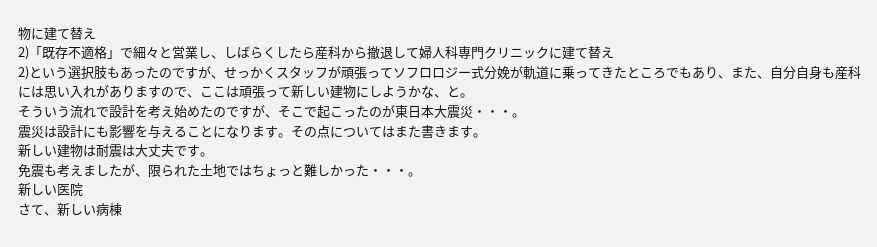物に建て替え
2)「既存不適格」で細々と営業し、しばらくしたら産科から撤退して婦人科専門クリニックに建て替え
2)という選択肢もあったのですが、せっかくスタッフが頑張ってソフロロジー式分娩が軌道に乗ってきたところでもあり、また、自分自身も産科には思い入れがありますので、ここは頑張って新しい建物にしようかな、と。
そういう流れで設計を考え始めたのですが、そこで起こったのが東日本大震災・・・。
震災は設計にも影響を与えることになります。その点についてはまた書きます。
新しい建物は耐震は大丈夫です。
免震も考えましたが、限られた土地ではちょっと難しかった・・・。
新しい医院
さて、新しい病棟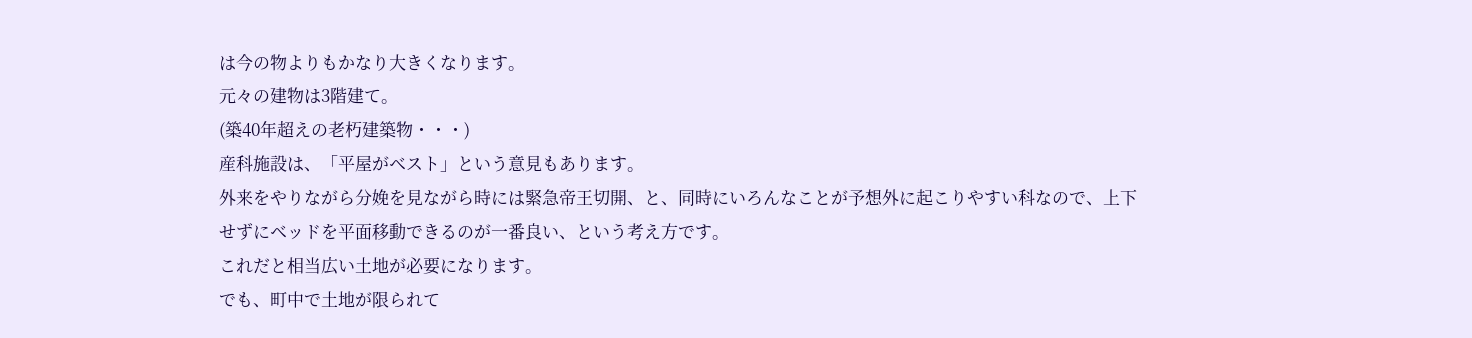は今の物よりもかなり大きくなります。
元々の建物は3階建て。
(築40年超えの老朽建築物・・・)
産科施設は、「平屋がベスト」という意見もあります。
外来をやりながら分娩を見ながら時には緊急帝王切開、と、同時にいろんなことが予想外に起こりやすい科なので、上下せずにベッドを平面移動できるのが一番良い、という考え方です。
これだと相当広い土地が必要になります。
でも、町中で土地が限られて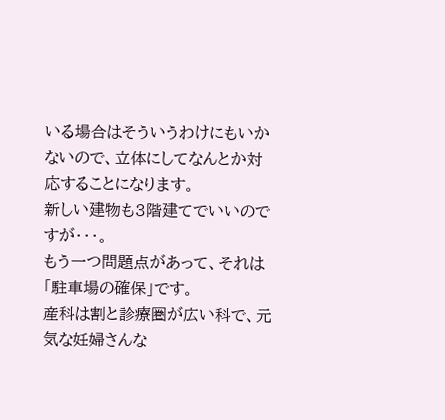いる場合はそういうわけにもいかないので、立体にしてなんとか対応することになります。
新しい建物も3階建てでいいのですが・・・。
もう一つ問題点があって、それは「駐車場の確保」です。
産科は割と診療圏が広い科で、元気な妊婦さんな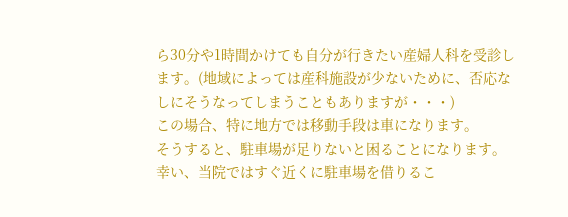ら30分や1時間かけても自分が行きたい産婦人科を受診します。(地域によっては産科施設が少ないために、否応なしにそうなってしまうこともありますが・・・)
この場合、特に地方では移動手段は車になります。
そうすると、駐車場が足りないと困ることになります。
幸い、当院ではすぐ近くに駐車場を借りるこ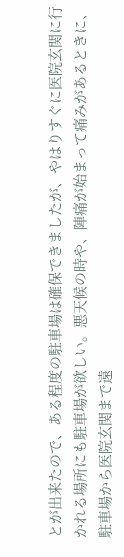とが出来たので、ある程度の駐車場は確保できましたが、やはりすぐに医院玄関に行かれる場所にも駐車場が欲しい。悪天候の時や、陣痛が始まって痛みがあるときに、駐車場から医院玄関まで遠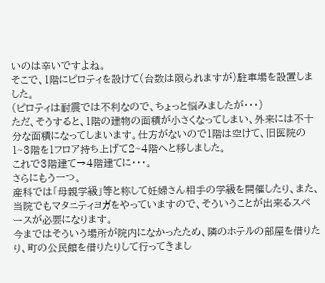いのは辛いですよね。
そこで、1階にピロティを設けて(台数は限られますが)駐車場を設置しました。
(ピロティは耐震では不利なので、ちょっと悩みましたが・・・)
ただ、そうすると、1階の建物の面積が小さくなってしまい、外来には不十分な面積になってしまいます。仕方がないので1階は空けて、旧医院の1~3階を1フロア持ち上げて2~4階へと移しました。
これで3階建て→4階建てに・・・。
さらにもう一つ。
産科では「母親学級」等と称して妊婦さん相手の学級を開催したり、また、当院でもマタニティヨガをやっていますので、そういうことが出来るスペースが必要になります。
今まではそういう場所が院内になかったため、隣のホテルの部屋を借りたり、町の公民館を借りたりして行ってきまし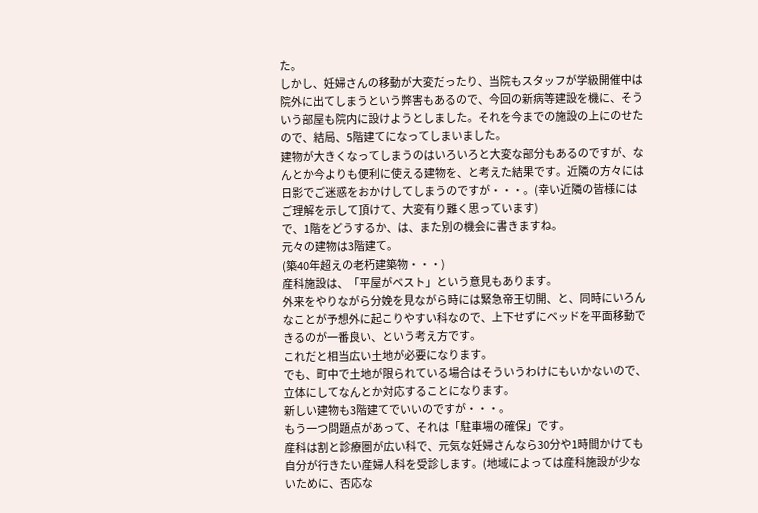た。
しかし、妊婦さんの移動が大変だったり、当院もスタッフが学級開催中は院外に出てしまうという弊害もあるので、今回の新病等建設を機に、そういう部屋も院内に設けようとしました。それを今までの施設の上にのせたので、結局、5階建てになってしまいました。
建物が大きくなってしまうのはいろいろと大変な部分もあるのですが、なんとか今よりも便利に使える建物を、と考えた結果です。近隣の方々には日影でご迷惑をおかけしてしまうのですが・・・。(幸い近隣の皆様にはご理解を示して頂けて、大変有り難く思っています)
で、1階をどうするか、は、また別の機会に書きますね。
元々の建物は3階建て。
(築40年超えの老朽建築物・・・)
産科施設は、「平屋がベスト」という意見もあります。
外来をやりながら分娩を見ながら時には緊急帝王切開、と、同時にいろんなことが予想外に起こりやすい科なので、上下せずにベッドを平面移動できるのが一番良い、という考え方です。
これだと相当広い土地が必要になります。
でも、町中で土地が限られている場合はそういうわけにもいかないので、立体にしてなんとか対応することになります。
新しい建物も3階建てでいいのですが・・・。
もう一つ問題点があって、それは「駐車場の確保」です。
産科は割と診療圏が広い科で、元気な妊婦さんなら30分や1時間かけても自分が行きたい産婦人科を受診します。(地域によっては産科施設が少ないために、否応な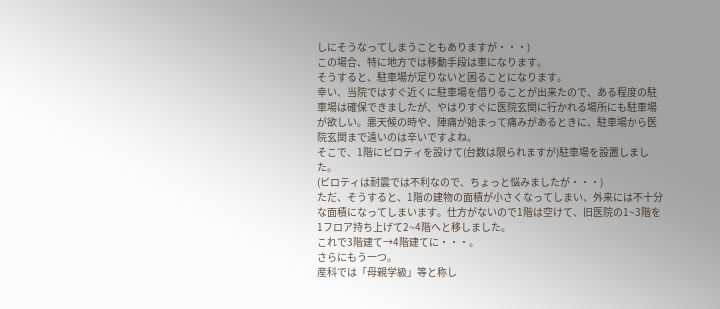しにそうなってしまうこともありますが・・・)
この場合、特に地方では移動手段は車になります。
そうすると、駐車場が足りないと困ることになります。
幸い、当院ではすぐ近くに駐車場を借りることが出来たので、ある程度の駐車場は確保できましたが、やはりすぐに医院玄関に行かれる場所にも駐車場が欲しい。悪天候の時や、陣痛が始まって痛みがあるときに、駐車場から医院玄関まで遠いのは辛いですよね。
そこで、1階にピロティを設けて(台数は限られますが)駐車場を設置しました。
(ピロティは耐震では不利なので、ちょっと悩みましたが・・・)
ただ、そうすると、1階の建物の面積が小さくなってしまい、外来には不十分な面積になってしまいます。仕方がないので1階は空けて、旧医院の1~3階を1フロア持ち上げて2~4階へと移しました。
これで3階建て→4階建てに・・・。
さらにもう一つ。
産科では「母親学級」等と称し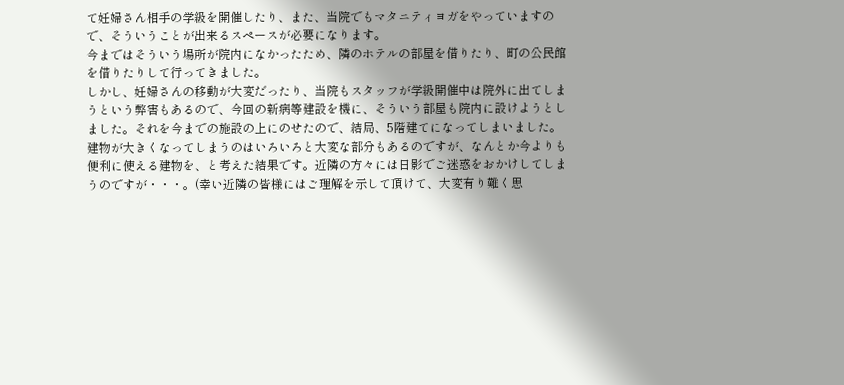て妊婦さん相手の学級を開催したり、また、当院でもマタニティヨガをやっていますので、そういうことが出来るスペースが必要になります。
今まではそういう場所が院内になかったため、隣のホテルの部屋を借りたり、町の公民館を借りたりして行ってきました。
しかし、妊婦さんの移動が大変だったり、当院もスタッフが学級開催中は院外に出てしまうという弊害もあるので、今回の新病等建設を機に、そういう部屋も院内に設けようとしました。それを今までの施設の上にのせたので、結局、5階建てになってしまいました。
建物が大きくなってしまうのはいろいろと大変な部分もあるのですが、なんとか今よりも便利に使える建物を、と考えた結果です。近隣の方々には日影でご迷惑をおかけしてしまうのですが・・・。(幸い近隣の皆様にはご理解を示して頂けて、大変有り難く思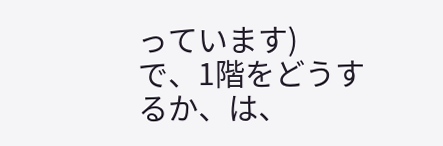っています)
で、1階をどうするか、は、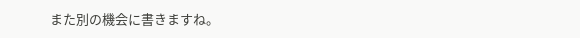また別の機会に書きますね。